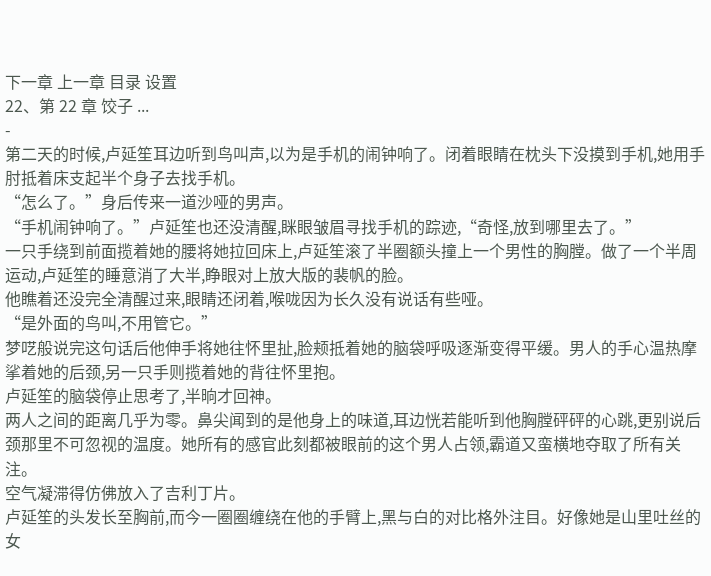下一章 上一章 目录 设置
22、第 22 章 饺子 ...
-
第二天的时候,卢延笙耳边听到鸟叫声,以为是手机的闹钟响了。闭着眼睛在枕头下没摸到手机,她用手肘抵着床支起半个身子去找手机。
“怎么了。”身后传来一道沙哑的男声。
“手机闹钟响了。”卢延笙也还没清醒,眯眼皱眉寻找手机的踪迹,“奇怪,放到哪里去了。”
一只手绕到前面揽着她的腰将她拉回床上,卢延笙滚了半圈额头撞上一个男性的胸膛。做了一个半周运动,卢延笙的睡意消了大半,睁眼对上放大版的裴帆的脸。
他瞧着还没完全清醒过来,眼睛还闭着,喉咙因为长久没有说话有些哑。
“是外面的鸟叫,不用管它。”
梦呓般说完这句话后他伸手将她往怀里扯,脸颊抵着她的脑袋呼吸逐渐变得平缓。男人的手心温热摩挲着她的后颈,另一只手则揽着她的背往怀里抱。
卢延笙的脑袋停止思考了,半晌才回神。
两人之间的距离几乎为零。鼻尖闻到的是他身上的味道,耳边恍若能听到他胸膛砰砰的心跳,更别说后颈那里不可忽视的温度。她所有的感官此刻都被眼前的这个男人占领,霸道又蛮横地夺取了所有关注。
空气凝滞得仿佛放入了吉利丁片。
卢延笙的头发长至胸前,而今一圈圈缠绕在他的手臂上,黑与白的对比格外注目。好像她是山里吐丝的女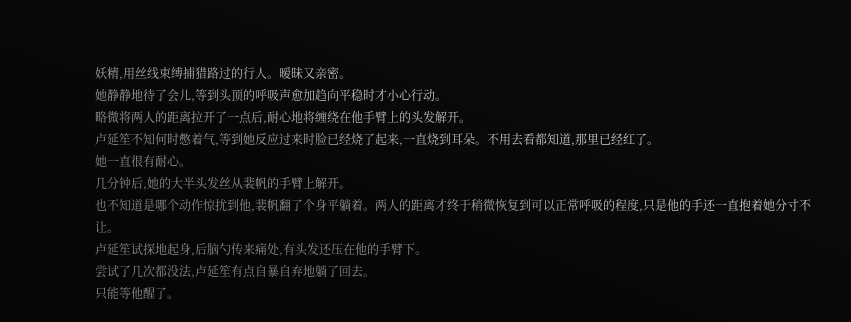妖精,用丝线束缚捕猎路过的行人。暧昧又亲密。
她静静地待了会儿,等到头顶的呼吸声愈加趋向平稳时才小心行动。
略微将两人的距离拉开了一点后,耐心地将缠绕在他手臂上的头发解开。
卢延笙不知何时憋着气,等到她反应过来时脸已经烧了起来,一直烧到耳朵。不用去看都知道,那里已经红了。
她一直很有耐心。
几分钟后,她的大半头发丝从裴帆的手臂上解开。
也不知道是哪个动作惊扰到他,裴帆翻了个身平躺着。两人的距离才终于稍微恢复到可以正常呼吸的程度,只是他的手还一直抱着她分寸不让。
卢延笙试探地起身,后脑勺传来痛处,有头发还压在他的手臂下。
尝试了几次都没法,卢延笙有点自暴自弃地躺了回去。
只能等他醒了。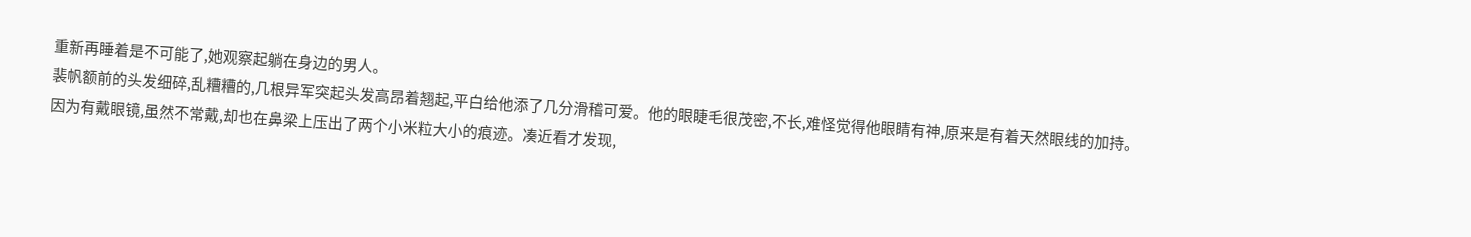重新再睡着是不可能了,她观察起躺在身边的男人。
裴帆额前的头发细碎,乱糟糟的,几根异军突起头发高昂着翘起,平白给他添了几分滑稽可爱。他的眼睫毛很茂密,不长,难怪觉得他眼睛有神,原来是有着天然眼线的加持。
因为有戴眼镜,虽然不常戴,却也在鼻梁上压出了两个小米粒大小的痕迹。凑近看才发现,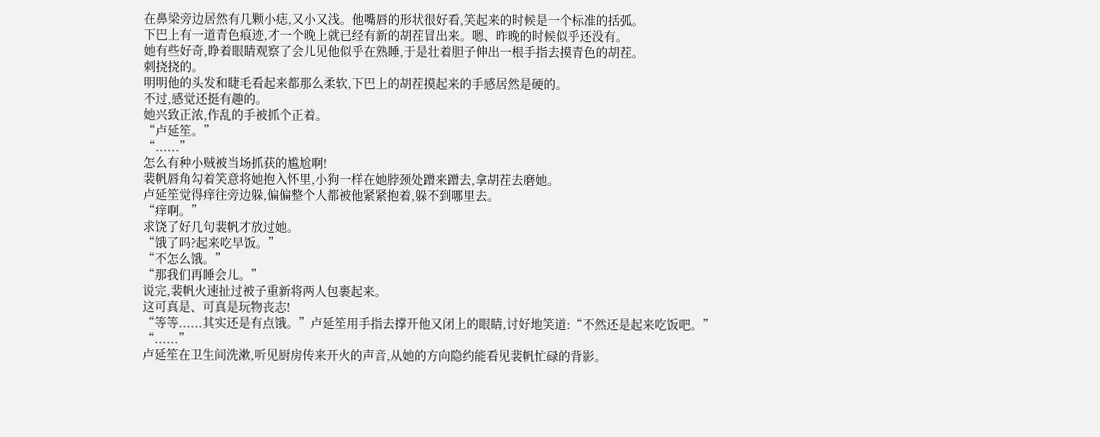在鼻梁旁边居然有几颗小痣,又小又浅。他嘴唇的形状很好看,笑起来的时候是一个标准的括弧。
下巴上有一道青色痕迹,才一个晚上就已经有新的胡茬冒出来。嗯、昨晚的时候似乎还没有。
她有些好奇,睁着眼睛观察了会儿见他似乎在熟睡,于是壮着胆子伸出一根手指去摸青色的胡茬。
刺挠挠的。
明明他的头发和睫毛看起来都那么柔软,下巴上的胡茬摸起来的手感居然是硬的。
不过,感觉还挺有趣的。
她兴致正浓,作乱的手被抓个正着。
“卢延笙。”
“......”
怎么有种小贼被当场抓获的尴尬啊!
裴帆唇角勾着笑意将她抱入怀里,小狗一样在她脖颈处蹭来蹭去,拿胡茬去磨她。
卢延笙觉得痒往旁边躲,偏偏整个人都被他紧紧抱着,躲不到哪里去。
“痒啊。”
求饶了好几句裴帆才放过她。
“饿了吗?起来吃早饭。”
“不怎么饿。”
“那我们再睡会儿。”
说完,裴帆火速扯过被子重新将两人包裹起来。
这可真是、可真是玩物丧志!
“等等......其实还是有点饿。”卢延笙用手指去撑开他又闭上的眼睛,讨好地笑道:“不然还是起来吃饭吧。”
“......”
卢延笙在卫生间洗漱,听见厨房传来开火的声音,从她的方向隐约能看见裴帆忙碌的背影。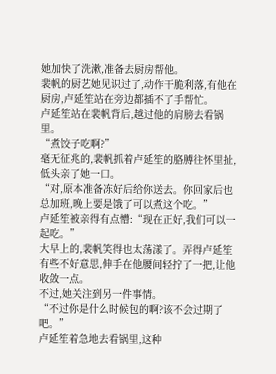她加快了洗漱,准备去厨房帮他。
裴帆的厨艺她见识过了,动作干脆利落,有他在厨房,卢延笙站在旁边都插不了手帮忙。
卢延笙站在裴帆背后,越过他的肩膀去看锅里。
“煮饺子吃啊?”
毫无征兆的,裴帆抓着卢延笙的胳膊往怀里扯,低头亲了她一口。
“对,原本准备冻好后给你送去。你回家后也总加班,晚上要是饿了可以煮这个吃。”
卢延笙被亲得有点懵:“现在正好,我们可以一起吃。”
大早上的,裴帆笑得也太荡漾了。弄得卢延笙有些不好意思,伸手在他腰间轻拧了一把,让他收敛一点。
不过,她关注到另一件事情。
“不过你是什么时候包的啊?该不会过期了吧。”
卢延笙着急地去看锅里,这种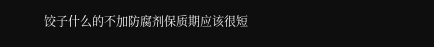饺子什么的不加防腐剂保质期应该很短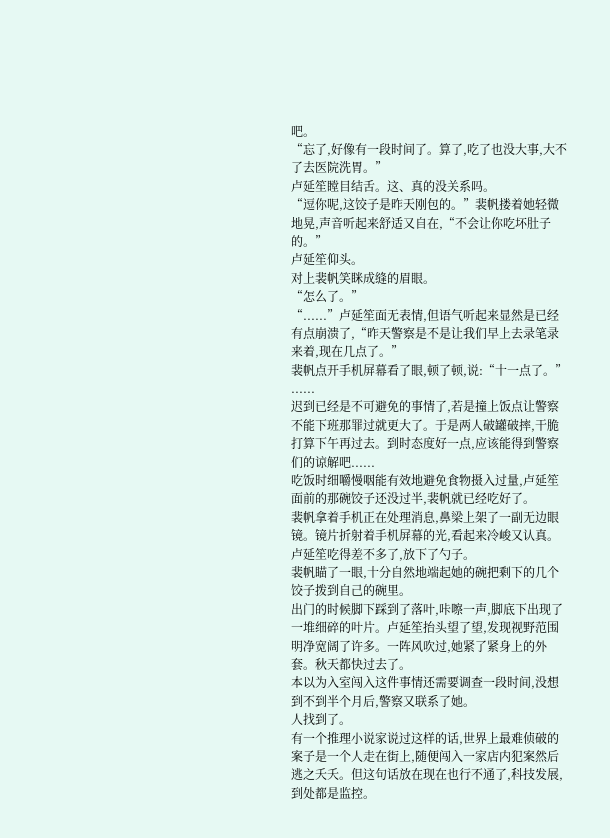吧。
“忘了,好像有一段时间了。算了,吃了也没大事,大不了去医院洗胃。”
卢延笙瞠目结舌。这、真的没关系吗。
“逗你呢,这饺子是昨天刚包的。”裴帆搂着她轻微地晃,声音听起来舒适又自在,“不会让你吃坏肚子的。”
卢延笙仰头。
对上裴帆笑眯成缝的眉眼。
“怎么了。”
“......”卢延笙面无表情,但语气听起来显然是已经有点崩溃了,“昨天警察是不是让我们早上去录笔录来着,现在几点了。”
裴帆点开手机屏幕看了眼,顿了顿,说:“十一点了。”
......
迟到已经是不可避免的事情了,若是撞上饭点让警察不能下班那罪过就更大了。于是两人破罐破摔,干脆打算下午再过去。到时态度好一点,应该能得到警察们的谅解吧......
吃饭时细嚼慢咽能有效地避免食物摄入过量,卢延笙面前的那碗饺子还没过半,裴帆就已经吃好了。
裴帆拿着手机正在处理消息,鼻梁上架了一副无边眼镜。镜片折射着手机屏幕的光,看起来冷峻又认真。
卢延笙吃得差不多了,放下了勺子。
裴帆瞄了一眼,十分自然地端起她的碗把剩下的几个饺子拨到自己的碗里。
出门的时候脚下踩到了落叶,咔嚓一声,脚底下出现了一堆细碎的叶片。卢延笙抬头望了望,发现视野范围明净宽阔了许多。一阵风吹过,她紧了紧身上的外套。秋天都快过去了。
本以为入室闯入这件事情还需要调查一段时间,没想到不到半个月后,警察又联系了她。
人找到了。
有一个推理小说家说过这样的话,世界上最难侦破的案子是一个人走在街上,随便闯入一家店内犯案然后逃之夭夭。但这句话放在现在也行不通了,科技发展,到处都是监控。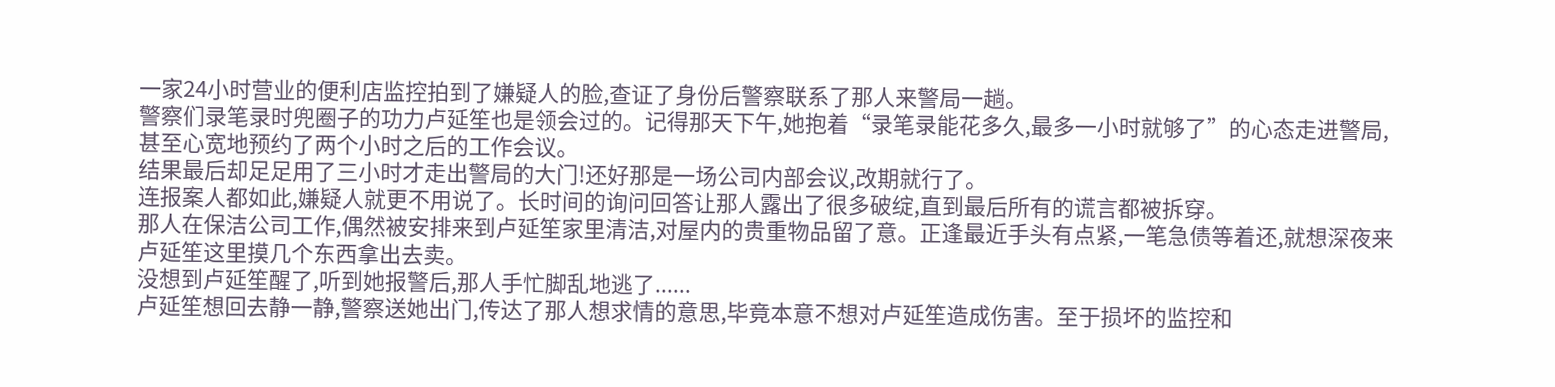一家24小时营业的便利店监控拍到了嫌疑人的脸,查证了身份后警察联系了那人来警局一趟。
警察们录笔录时兜圈子的功力卢延笙也是领会过的。记得那天下午,她抱着“录笔录能花多久,最多一小时就够了”的心态走进警局,甚至心宽地预约了两个小时之后的工作会议。
结果最后却足足用了三小时才走出警局的大门!还好那是一场公司内部会议,改期就行了。
连报案人都如此,嫌疑人就更不用说了。长时间的询问回答让那人露出了很多破绽,直到最后所有的谎言都被拆穿。
那人在保洁公司工作,偶然被安排来到卢延笙家里清洁,对屋内的贵重物品留了意。正逢最近手头有点紧,一笔急债等着还,就想深夜来卢延笙这里摸几个东西拿出去卖。
没想到卢延笙醒了,听到她报警后,那人手忙脚乱地逃了......
卢延笙想回去静一静,警察送她出门,传达了那人想求情的意思,毕竟本意不想对卢延笙造成伤害。至于损坏的监控和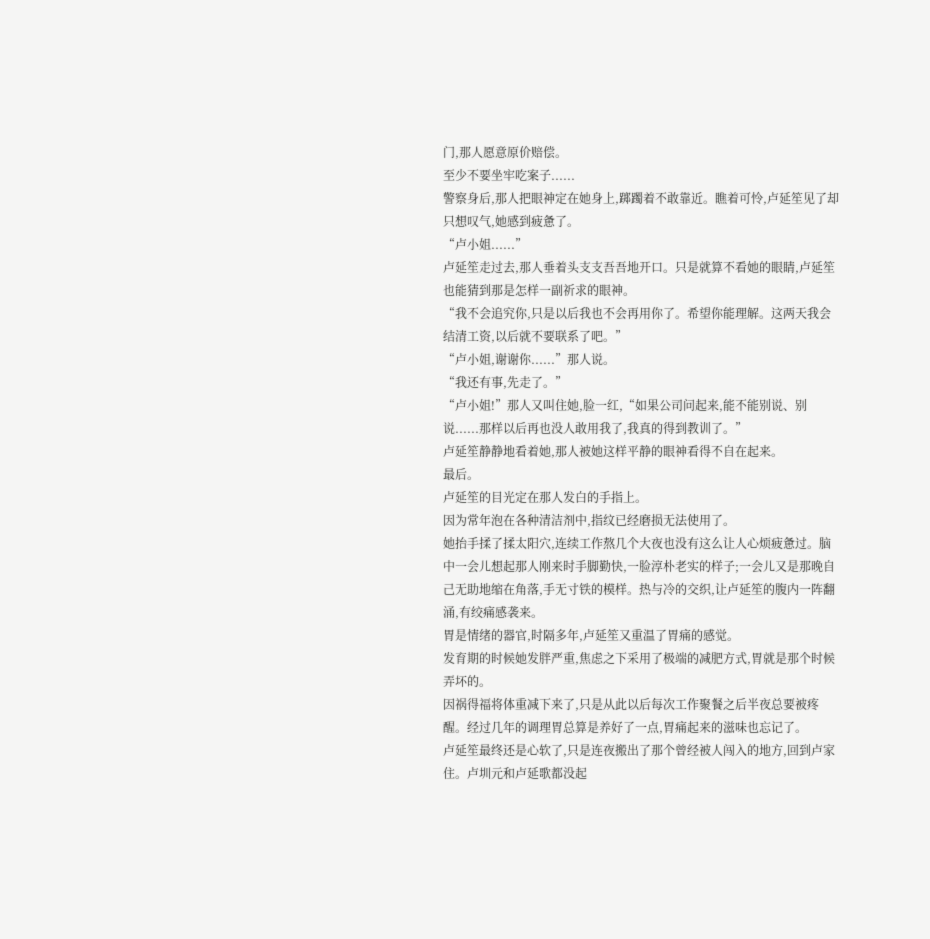门,那人愿意原价赔偿。
至少不要坐牢吃案子......
警察身后,那人把眼神定在她身上,踯躅着不敢靠近。瞧着可怜,卢延笙见了却只想叹气,她感到疲惫了。
“卢小姐......”
卢延笙走过去,那人垂着头支支吾吾地开口。只是就算不看她的眼睛,卢延笙也能猜到那是怎样一副祈求的眼神。
“我不会追究你,只是以后我也不会再用你了。希望你能理解。这两天我会结清工资,以后就不要联系了吧。”
“卢小姐,谢谢你......”那人说。
“我还有事,先走了。”
“卢小姐!”那人又叫住她,脸一红,“如果公司问起来,能不能别说、别说......那样以后再也没人敢用我了,我真的得到教训了。”
卢延笙静静地看着她,那人被她这样平静的眼神看得不自在起来。
最后。
卢延笙的目光定在那人发白的手指上。
因为常年泡在各种清洁剂中,指纹已经磨损无法使用了。
她抬手揉了揉太阳穴,连续工作熬几个大夜也没有这么让人心烦疲惫过。脑中一会儿想起那人刚来时手脚勤快,一脸淳朴老实的样子;一会儿又是那晚自己无助地缩在角落,手无寸铁的模样。热与冷的交织,让卢延笙的腹内一阵翻涌,有绞痛感袭来。
胃是情绪的器官,时隔多年,卢延笙又重温了胃痛的感觉。
发育期的时候她发胖严重,焦虑之下采用了极端的减肥方式,胃就是那个时候弄坏的。
因祸得福将体重减下来了,只是从此以后每次工作聚餐之后半夜总要被疼醒。经过几年的调理胃总算是养好了一点,胃痛起来的滋味也忘记了。
卢延笙最终还是心软了,只是连夜搬出了那个曾经被人闯入的地方,回到卢家住。卢圳元和卢延歌都没起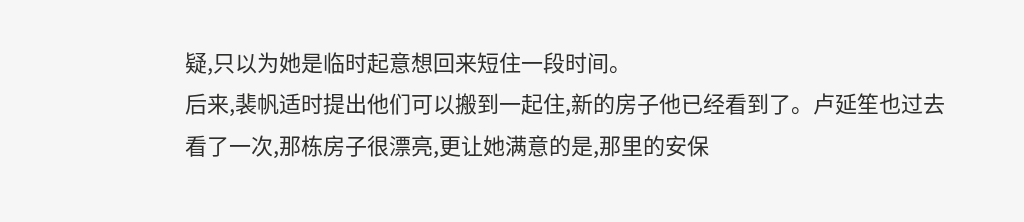疑,只以为她是临时起意想回来短住一段时间。
后来,裴帆适时提出他们可以搬到一起住,新的房子他已经看到了。卢延笙也过去看了一次,那栋房子很漂亮,更让她满意的是,那里的安保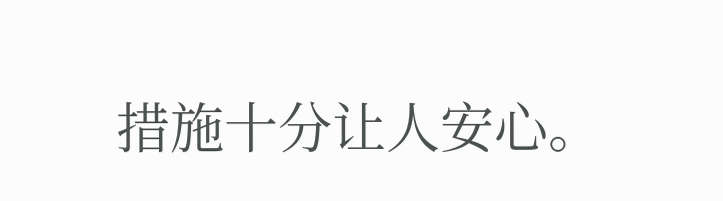措施十分让人安心。